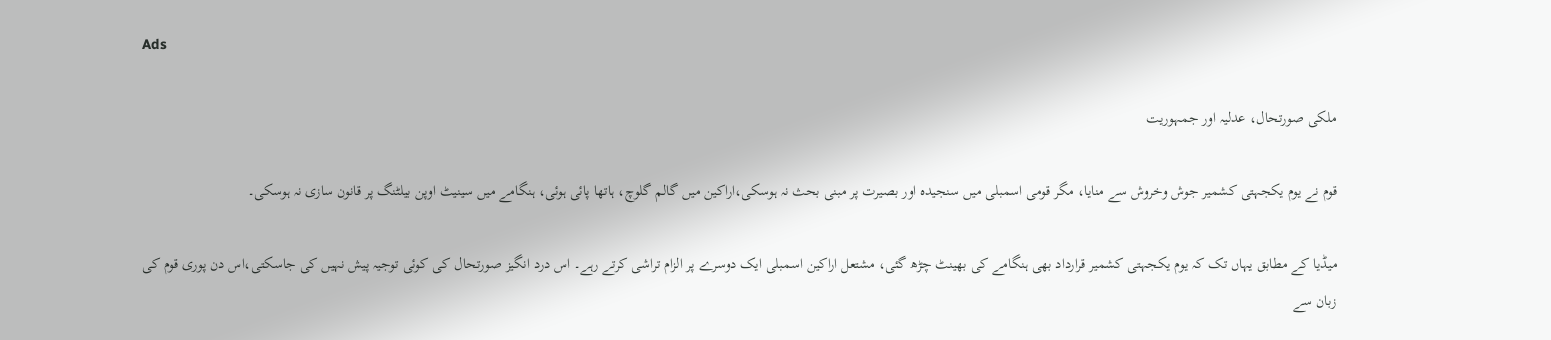Ads

ملکی صورتحال، عدلیہ اور جمہوریت

قوم نے یوم یکجہتی کشمیر جوش وخروش سے منایا، مگر قومی اسمبلی میں سنجیدہ اور بصیرت پر مبنی بحث نہ ہوسکی،اراکین میں گالم گلوچ، ہاتھا پائی ہوئی، ہنگامے میں سینیٹ اوپن بیلٹنگ پر قانون سازی نہ ہوسکی۔

میڈیا کے مطابق یہاں تک کہ یوم یکجہتی کشمیر قرارداد بھی ہنگامے کی بھینٹ چڑھ گئی، مشتعل اراکین اسمبلی ایک دوسرے پر الزام تراشی کرتے رہے۔ اس درد انگیز صورتحال کی کوئی توجیہ پیش نہیں کی جاسکتی،اس دن پوری قوم کی زبان سے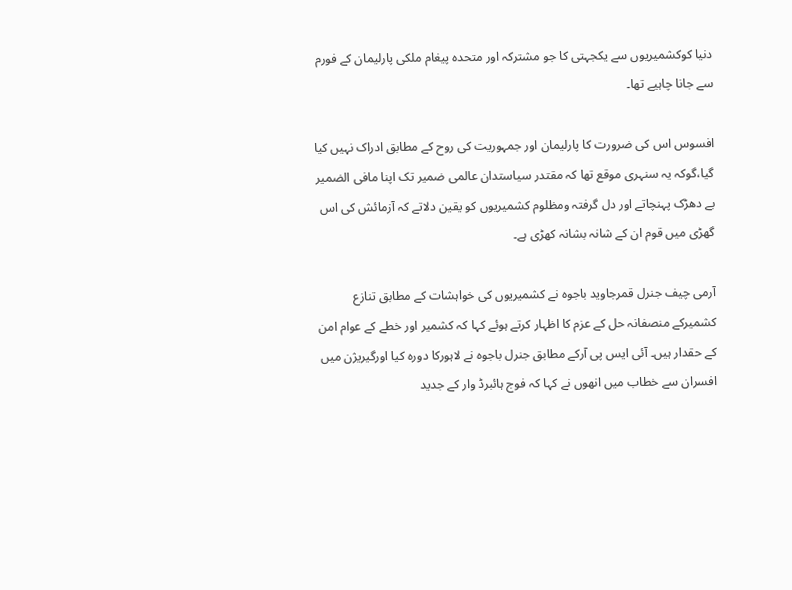دنیا کوکشمیریوں سے یکجہتی کا جو مشترکہ اور متحدہ پیغام ملکی پارلیمان کے فورم سے جانا چاہیے تھا۔

افسوس اس کی ضرورت کا پارلیمان اور جمہوریت کی روح کے مطابق ادراک نہیں کیا گیا،گوکہ یہ سنہری موقع تھا کہ مقتدر سیاستدان عالمی ضمیر تک اپنا مافی الضمیر بے دھڑک پہنچاتے اور دل گرفتہ ومظلوم کشمیریوں کو یقین دلاتے کہ آزمائش کی اس گھڑی میں قوم ان کے شانہ بشانہ کھڑی ہے۔

آرمی چیف جنرل قمرجاوید باجوہ نے کشمیریوں کی خواہشات کے مطابق تنازع کشمیرکے منصفانہ حل کے عزم کا اظہار کرتے ہوئے کہا کہ کشمیر اور خطے کے عوام امن کے حقدار ہیں۔ آئی ایس پی آرکے مطابق جنرل باجوہ نے لاہورکا دورہ کیا اورگیریژن میں افسران سے خطاب میں انھوں نے کہا کہ فوج ہائبرڈ وار کے جدید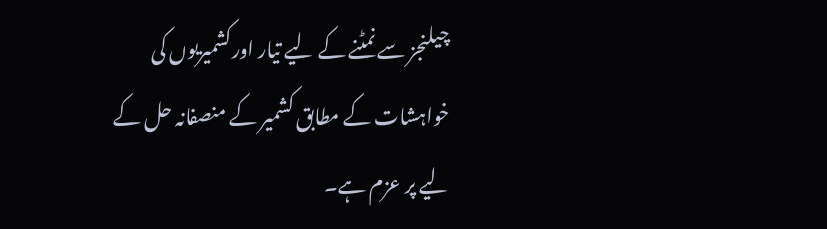چیلنجز سے نمٹنے کے لیے تیار اورکشمیریوں کی خواہشات کے مطابق کشمیر کے منصفانہ حل کے لیے پر عزم ہے۔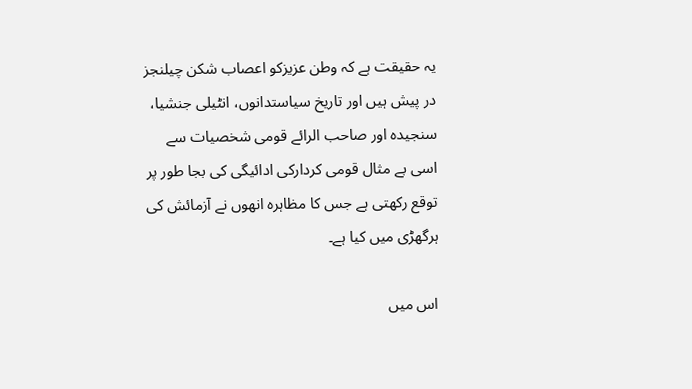یہ حقیقت ہے کہ وطن عزیزکو اعصاب شکن چیلنجز در پیش ہیں اور تاریخ سیاستدانوں، انٹیلی جنشیا، سنجیدہ اور صاحب الرائے قومی شخصیات سے اسی بے مثال قومی کردارکی ادائیگی کی بجا طور پر توقع رکھتی ہے جس کا مظاہرہ انھوں نے آزمائش کی ہرگھڑی میں کیا ہے۔

اس میں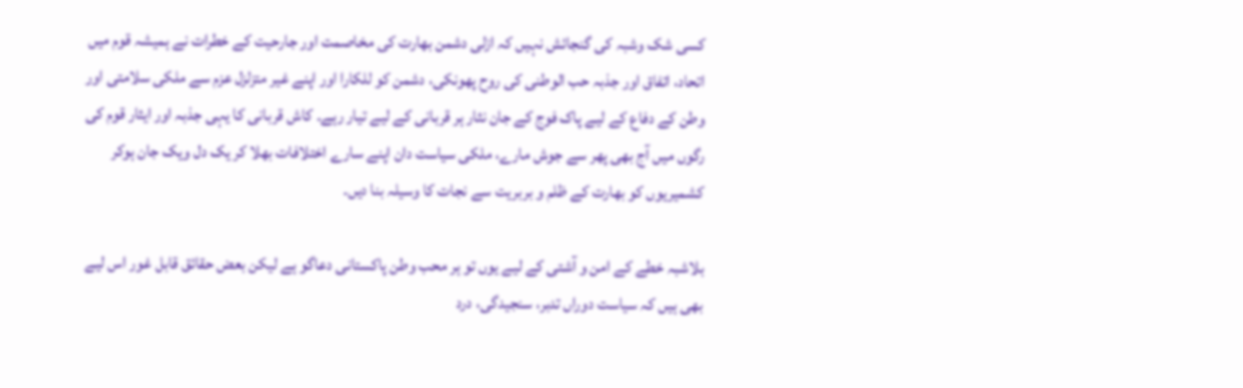کسی شک وشبہ کی گنجائش نہیں کہ ازلی دشمن بھارت کی مخاصمت اور جارحیت کے خطرات نے ہمیشہ قوم میں اتحاد، اتفاق اور جذبہ حب الوطنی کی روح پھونکی، دشمن کو للکارا اور اپنے غیر متزلزل عزم سے ملکی سلامتی اور وطن کے دفاع کے لیے پاک فوج کے جان نثار ہر قربانی کے لیے تیار رہے۔ کاش قربانی کا یہی جذبہ اور ایثار قوم کی رگوں میں آج بھی پھر سے جوش مارے، ملکی سیاست دان اپنے سارے اختلافات بھلا کر یک دل ویک جان ہوکر کشمیریوں کو بھارت کے ظلم و بربریت سے نجات کا وسیلہ بنا دیں۔

بلاشبہ خطے کے امن و آشتی کے لیے یوں تو ہر محب وطن پاکستانی دعاگو ہے لیکن بعض حقائق قابل غور اس لیے بھی ہیں کہ سیاست دوراں تدبر، سنجیدگی، درد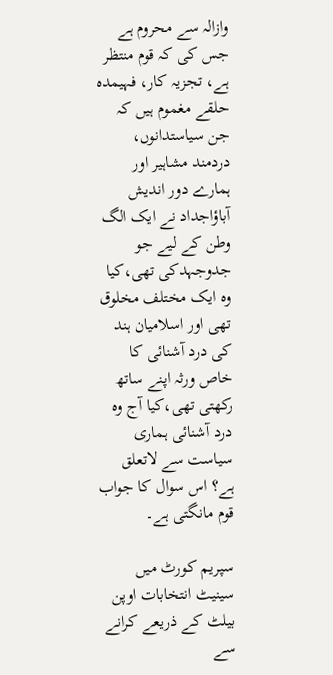وازالہ سے محروم ہے جس کی کہ قوم منتظر ہے، تجزیہ کار، فہیمدہ حلقے مغموم ہیں کہ جن سیاستدانوں، دردمند مشاہیر اور ہمارے دور اندیش آباؤاجداد نے ایک الگ وطن کے لیے جو جدوجہدکی تھی،کیا وہ ایک مختلف مخلوق تھی اور اسلامیان ہند کی درد آشنائی کا خاص ورثہ اپنے ساتھ رکھتی تھی،کیا آج وہ درد آشنائی ہماری سیاست سے لاتعلق ہے؟ اس سوال کا جواب قوم مانگتی ہے۔

سپریم کورٹ میں سینیٹ انتخابات اوپن بیلٹ کے ذریعے کرانے سے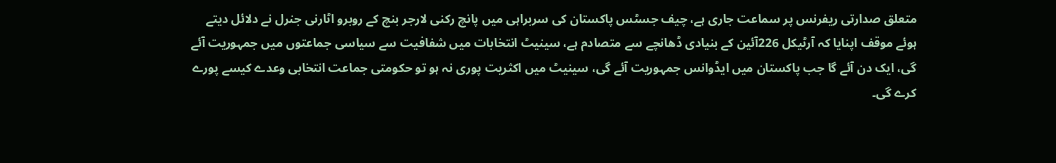متعلق صدارتی ریفرنس پر سماعت جاری ہے، چیف جسٹس پاکستان کی سربراہی میں پانچ رکنی لارجر بنچ کے روبرو اٹارنی جنرل نے دلائل دیتے ہوئے موقف اپنایا کہ آرٹیکل 226آئین کے بنیادی ڈھانچے سے متصادم ہے، سینیٹ انتخابات میں شفافیت سے سیاسی جماعتوں میں جمہوریت آئے گی، ایک دن آئے گا جب پاکستان میں ایڈوانس جمہوریت آئے گی، سینیٹ میں اکثریت پوری نہ ہو تو حکومتی جماعت انتخابی وعدے کیسے پورے کرے گی۔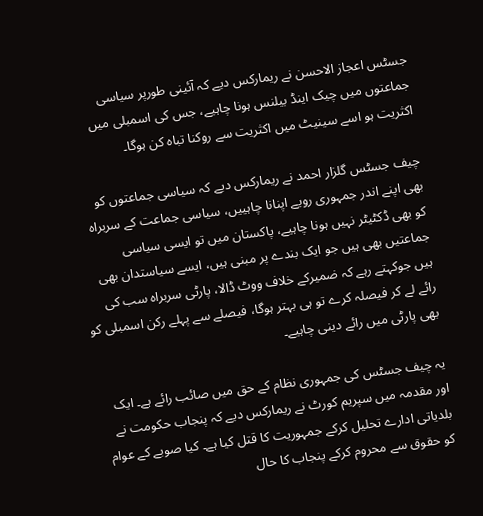جسٹس اعجاز الاحسن نے ریمارکس دیے کہ آئینی طورپر سیاسی جماعتوں میں چیک اینڈ بیلنس ہونا چاہیے، جس کی اسمبلی میں اکثریت ہو اسے سینیٹ میں اکثریت سے روکنا تباہ کن ہوگا۔

چیف جسٹس گلزار احمد نے ریمارکس دیے کہ سیاسی جماعتوں کو بھی اپنے اندر جمہوری رویے اپنانا چاہییں، سیاسی جماعت کے سربراہ کو بھی ڈکٹیٹر نہیں ہونا چاہیے، پاکستان میں تو ایسی سیاسی جماعتیں بھی ہیں جو ایک بندے پر مبنی ہیں، ایسے سیاستدان بھی ہیں جوکہتے رہے کہ ضمیرکے خلاف ووٹ ڈالا، پارٹی سربراہ سب کی رائے لے کر فیصلہ کرے تو ہی بہتر ہوگا، فیصلے سے پہلے رکن اسمبلی کو بھی پارٹی میں رائے دینی چاہیے۔

یہ چیف جسٹس کی جمہوری نظام کے حق میں صائب رائے ہے۔ ایک اور مقدمہ میں سپریم کورٹ نے ریمارکس دیے کہ پنجاب حکومت نے بلدیاتی ادارے تحلیل کرکے جمہوریت کا قتل کیا ہے۔ کیا صوبے کے عوام کو حقوق سے محروم کرکے پنجاب کا حال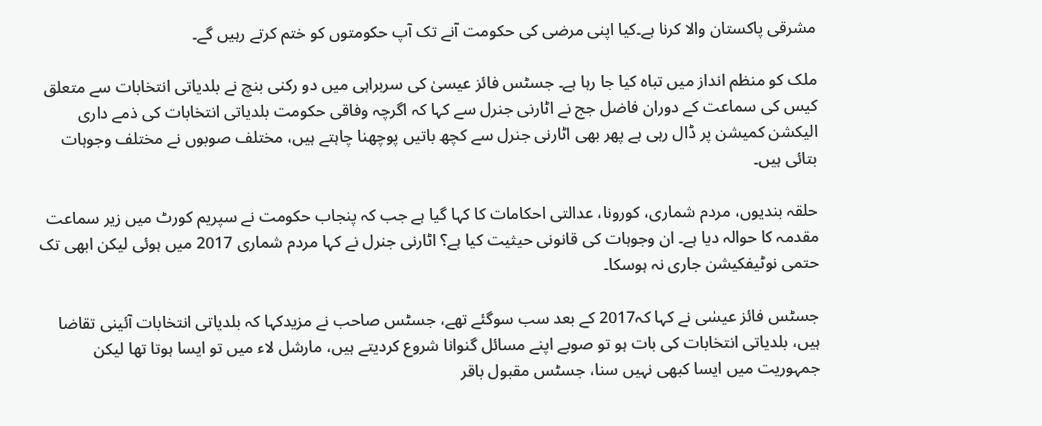مشرقی پاکستان والا کرنا ہے۔کیا اپنی مرضی کی حکومت آنے تک آپ حکومتوں کو ختم کرتے رہیں گے۔

ملک کو منظم انداز میں تباہ کیا جا رہا ہے۔ جسٹس فائز عیسیٰ کی سربراہی میں دو رکنی بنچ نے بلدیاتی انتخابات سے متعلق کیس کی سماعت کے دوران فاضل جج نے اٹارنی جنرل سے کہا کہ اگرچہ وفاقی حکومت بلدیاتی انتخابات کی ذمے داری الیکشن کمیشن پر ڈال رہی ہے پھر بھی اٹارنی جنرل سے کچھ باتیں پوچھنا چاہتے ہیں، مختلف صوبوں نے مختلف وجوہات بتائی ہیں۔

حلقہ بندیوں، مردم شماری، کورونا، عدالتی احکامات کا کہا گیا ہے جب کہ پنجاب حکومت نے سپریم کورٹ میں زیر سماعت مقدمہ کا حوالہ دیا ہے۔ ان وجوہات کی قانونی حیثیت کیا ہے؟ اٹارنی جنرل نے کہا مردم شماری 2017 میں ہوئی لیکن ابھی تک حتمی نوٹیفکیشن جاری نہ ہوسکا۔

جسٹس فائز عیسٰی نے کہا کہ2017 کے بعد سب سوگئے تھے، جسٹس صاحب نے مزیدکہا کہ بلدیاتی انتخابات آئینی تقاضا ہیں، بلدیاتی انتخابات کی بات ہو تو صوبے اپنے مسائل گنوانا شروع کردیتے ہیں، مارشل لاء میں تو ایسا ہوتا تھا لیکن جمہوریت میں ایسا کبھی نہیں سنا، جسٹس مقبول باقر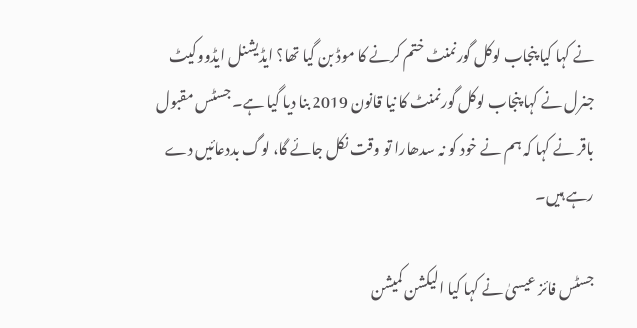نے کہا کیا پنجاب لوکل گورنمنٹ ختم کرنے کا موڈ بن گیا تھا؟ ایڈیشنل ایڈووکیٹ جنرل نے کہا پنجاب لوکل گورنمنٹ کا نیا قانون 2019 بنا دیا گیا ہے۔ جسٹس مقبول باقر نے کہا کہ ہم نے خود کو نہ سدھارا تو وقت نکل جائے گا، لوگ بددعائیں دے رہے ہیں۔

جسٹس فائز عیسیٰ نے کہا کیا الیکشن کمیشن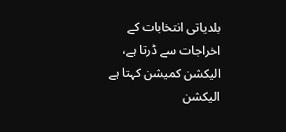بلدیاتی انتخابات کے اخراجات سے ڈرتا ہے، الیکشن کمیشن کہتا ہے الیکشن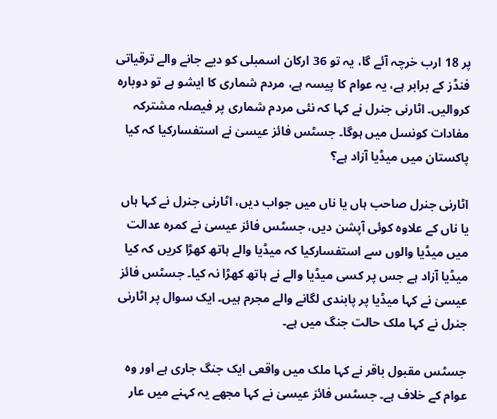پر 18 ارب خرچہ آئے گا، یہ تو 36 ارکان اسمبلی کو دیے جانے والے ترقیاتی فنڈز کے برابر ہے، یہ عوام کا پیسہ ہے، مردم شماری کا ایشو ہے تو دوبارہ کروالیں۔ اٹارنی جنرل نے کہا کہ نئی مردم شماری پر فیصلہ مشترکہ مفادات کونسل میں ہوگا۔ جسٹس فائز عیسیٰ نے استفسارکیا کہ کیا پاکستان میں میڈیا آزاد ہے؟

اٹارنی جنرل صاحب ہاں یا ناں میں جواب دیں، اٹارنی جنرل نے کہا ہاں یا ناں کے علاوہ کوئی آپشن دیں، جسٹس فائز عیسیٰ نے کمرہ عدالت میں میڈیا والوں سے استفسارکیا کہ میڈیا والے ہاتھ کھڑا کریں کہ کیا میڈیا آزاد ہے جس پر کسی میڈیا والے نے ہاتھ کھڑا نہ کیا۔ جسٹس فائز عیسیٰ نے کہا میڈیا پر پابندی لگانے والے مجرم ہیں۔ ایک سوال پر اٹارنی جنرل نے کہا ملک حالت جنگ میں ہے۔

جسٹس مقبول باقر نے کہا ملک میں واقعی ایک جنگ جاری ہے اور وہ عوام کے خلاف ہے۔ جسٹس فائز عیسیٰ نے کہا مجھے یہ کہنے میں عار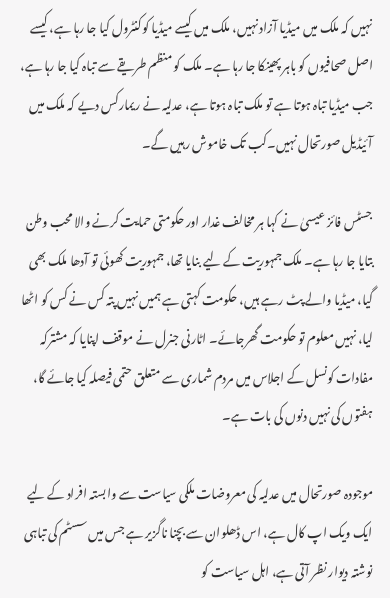نہیں کہ ملک میں میڈیا آزاد نہیں، ملک میں کیسے میڈیا کوکنٹرول کیا جا رہا ہے، کیسے اصل صحافیوں کو باہر پھینکا جا رہا ہے۔ ملک کو منظم طریقے سے تباہ کیا جا رہا ہے، جب میڈیا تباہ ہوتا ہے تو ملک تباہ ہوتا ہے، عدلیہ نے ریمارکس دیے کہ ملک میں آئیڈیل صورتحال نہیں۔کب تک خاموش رہیں گے۔

جسٹس فائز عیسیٰ نے کہا ہر مخالف غدار اور حکومتی حمایت کرنے والا محب وطن بتایا جا رہا ہے۔ ملک جمہوریت کے لیے بنایا تھا، جمہوریت کھوئی تو آدھا ملک بھی گیا، میڈیا والے پٹ رہے ہیں، حکومت کہتی ہے ہمیں نہیں پتہ کس نے کس کو اٹھا لیا، نہیں معلوم تو حکومت گھرجائے۔ اٹارنی جنرل نے موقف اپنایا کہ مشترکہ مفادات کونسل کے اجلاس میں مردم شماری سے متعلق حتمی فیصلہ کیا جائے گا، ہفتوں کی نہیں دنوں کی بات ہے۔

موجودہ صورتحال میں عدلیہ کی معروضات ملکی سیاست سے وابستہ افراد کے لیے ایک ویک اپ کال ہے، اس ڈھلوان سے بچنا ناگزیر ہے جس میں سسٹم کی تباہی نوشتہ دیوار نظر آتی ہے، اہل سیاست کو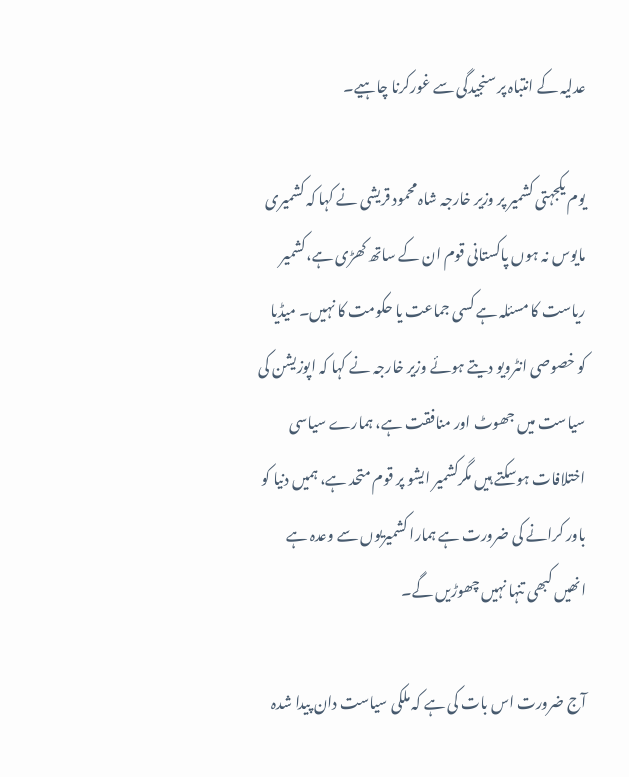عدلیہ کے انتباہ پر سنجیدگی سے غورکرنا چاہیے۔

یوم یکجہتی کشمیر پر وزیر خارجہ شاہ محمود قریشی نے کہا کہ کشمیری مایوس نہ ہوں پاکستانی قوم ان کے ساتھ کھڑی ہے،کشمیر ریاست کا مسئلہ ہے کسی جماعت یا حکومت کا نہیں۔ میڈیا کو خصوصی انٹرویو دیتے ہوئے وزیر خارجہ نے کہا کہ اپوزیشن کی سیاست میں جھوٹ اور منافقت ہے، ہمارے سیاسی اختلافات ہوسکتے ہیں مگرکشمیر ایشو پر قوم متحد ہے، ہمیں دنیا کو باور کرانے کی ضرورت ہے ہمارا کشمیریوں سے وعدہ ہے انھیں کبھی تنہا نہیں چھوڑیں گے۔

آج ضرورت اس بات کی ہے کہ ملکی سیاست دان پیدا شدہ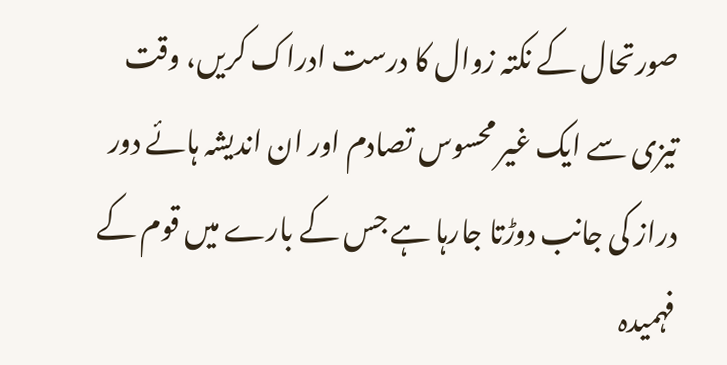صورتحال کے نکتہ زوال کا درست ادراک کریں، وقت تیزی سے ایک غیر محسوس تصادم اور ان اندیشہ ہائے دور دراز کی جانب دوڑتا جارہا ہے جس کے بارے میں قوم کے فہمیدہ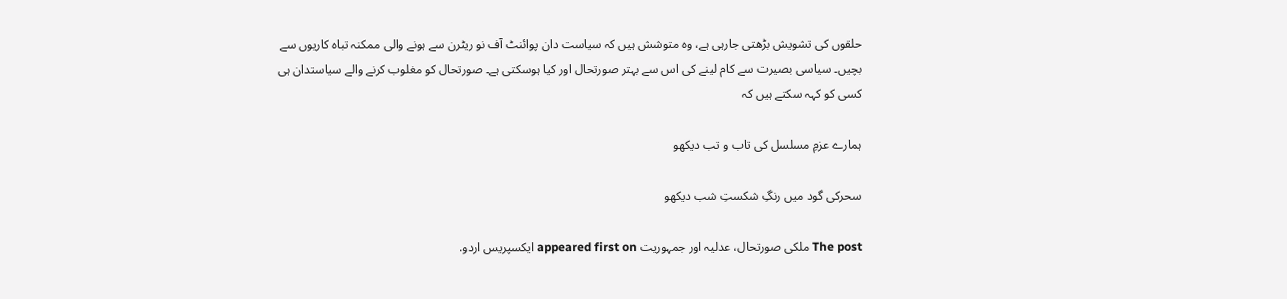حلقوں کی تشویش بڑھتی جارہی ہے، وہ متوشش ہیں کہ سیاست دان پوائنٹ آف نو ریٹرن سے ہونے والی ممکنہ تباہ کاریوں سے بچیں۔ سیاسی بصیرت سے کام لینے کی اس سے بہتر صورتحال اور کیا ہوسکتی ہے۔ صورتحال کو مغلوب کرنے والے سیاستدان ہی کسی کو کہہ سکتے ہیں کہ

ہمارے عزمِ مسلسل کی تاب و تب دیکھو

سحرکی گود میں رنگِ شکستِ شب دیکھو

The post ملکی صورتحال، عدلیہ اور جمہوریت appeared first on ایکسپریس اردو.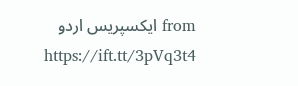from ایکسپریس اردو https://ift.tt/3pVq3t4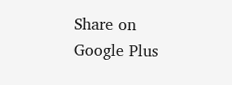Share on Google Plus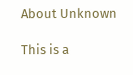About Unknown

This is a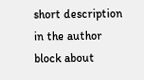short description in the author block about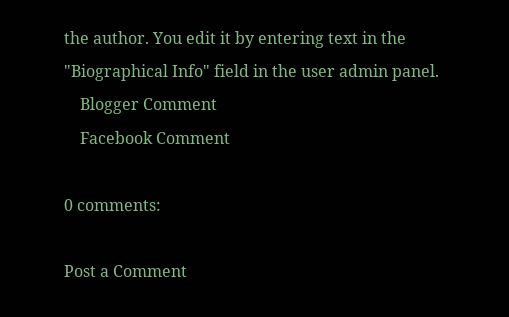the author. You edit it by entering text in the "Biographical Info" field in the user admin panel.
    Blogger Comment
    Facebook Comment

0 comments:

Post a Comment